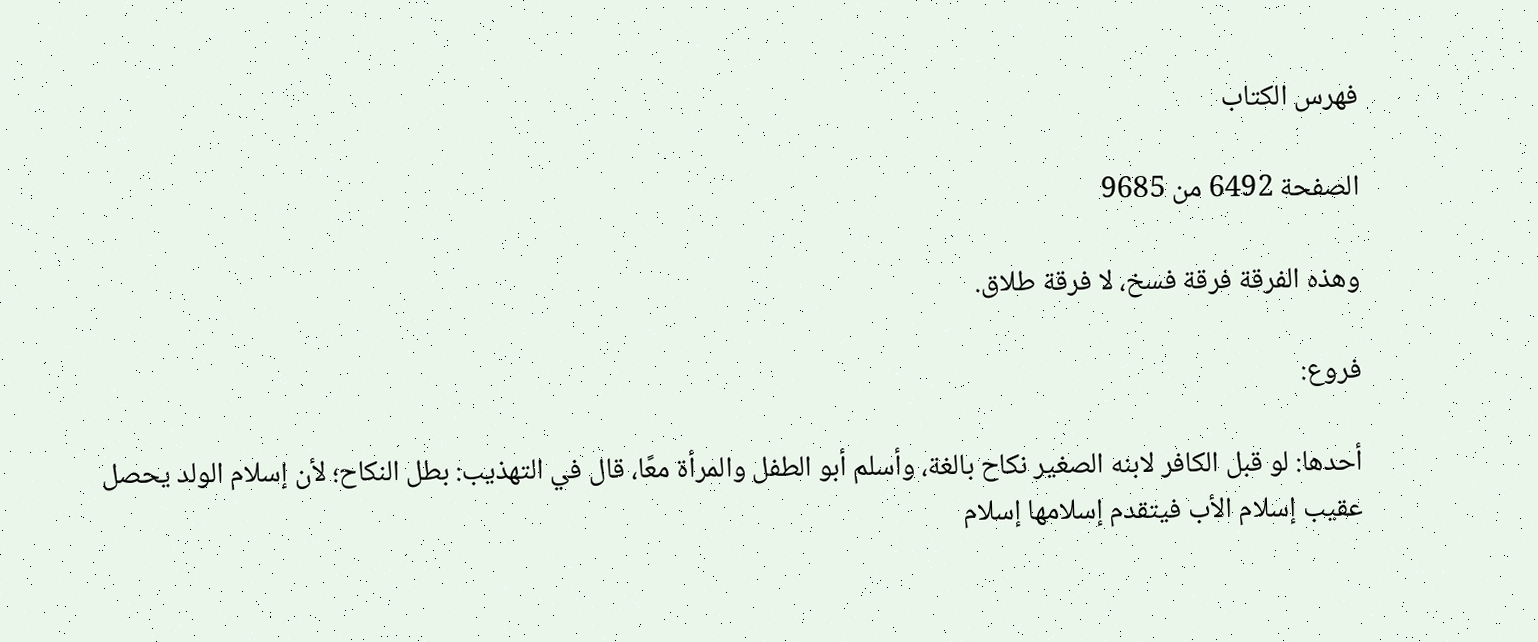فهرس الكتاب

الصفحة 6492 من 9685

وهذه الفرقة فرقة فسخ، لا فرقة طلاق.

فروع:

أحدها: لو قبل الكافر لابنه الصغير نكاح بالغة، وأسلم أبو الطفل والمرأة معًا، قال في التهذيب: بطل النكاح؛ لأن إسلام الولد يحصل عقيب إسلام الأب فيتقدم إسلامها إسلام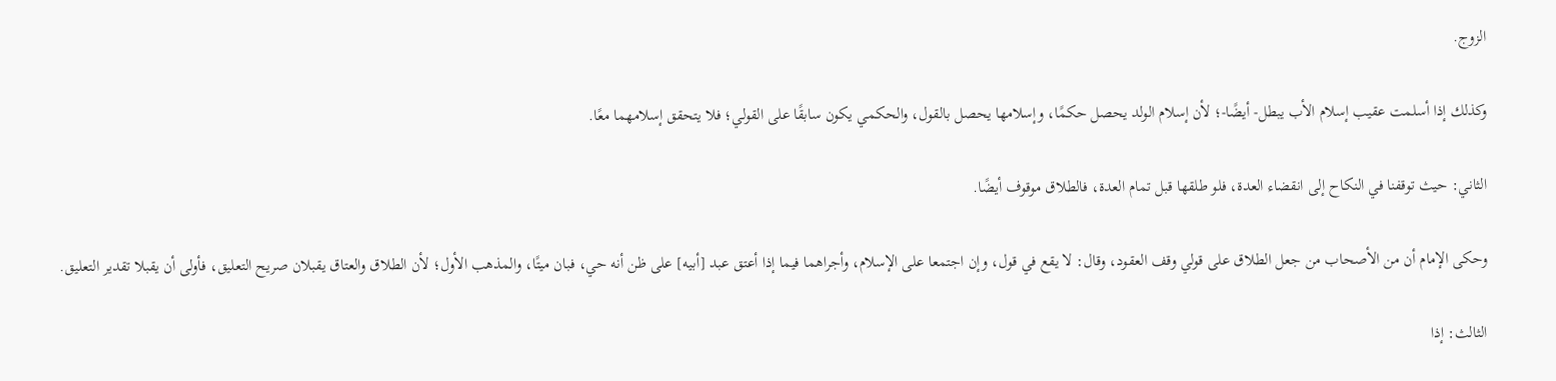الزوج.

وكذلك إذا أسلمت عقيب إسلام الأب يبطل- أيضًا-؛ لأن إسلام الولد يحصل حكمًا، وإسلامها يحصل بالقول، والحكمي يكون سابقًا على القولي؛ فلا يتحقق إسلامهما معًا.

الثاني: حيث توقفنا في النكاح إلى انقضاء العدة، فلو طلقها قبل تمام العدة، فالطلاق موقوف أيضًا.

وحكى الإمام أن من الأصحاب من جعل الطلاق على قولي وقف العقود، وقال: لا يقع في قول، وإن اجتمعا على الإسلام، وأجراهما فيما إذا أعتق عبد [أبيه] على ظن أنه حي، فبان ميتًا، والمذهب الأول؛ لأن الطلاق والعتاق يقبلان صريح التعليق، فأولى أن يقبلا تقدير التعليق.

الثالث: إذا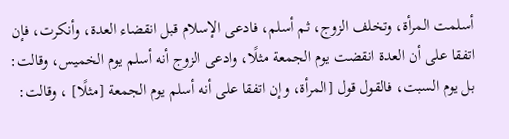أسلمت المرأة، وتخلف الزوج، ثم أسلم، فادعى الإسلام قبل انقضاء العدة، وأنكرت، فإن اتفقا على أن العدة انقضت يوم الجمعة مثلًا، وادعى الزوج أنه أسلم يوم الخميس، وقالت: بل يوم السبت، فالقول قول [المرأة، وإن اتفقا على أنه أسلم يوم الجمعة [مثلًا] ، وقالت: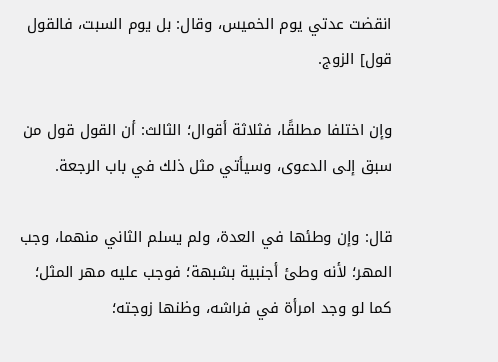انقضت عدتي يوم الخميس، وقال: بل يوم السبت، فالقول قول] الزوج.

وإن اختلفا مطلقًا، فثلاثة أقوال؛ الثالث: أن القول قول من سبق إلى الدعوى، وسيأتي مثل ذلك في باب الرجعة.

قال: وإن وطئها في العدة، ولم يسلم الثاني منهما، وجب المهر؛ لأنه وطئ أجنبية بشبهة؛ فوجب عليه مهر المثل؛ كما لو وجد امرأة في فراشه، وظنها زوجته؛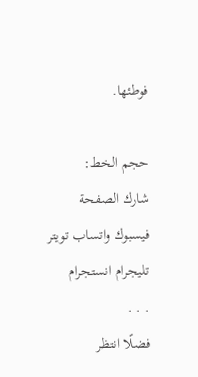فوطئها.

حجم الخط:
شارك الصفحة
فيسبوك واتساب تويتر تليجرام انستجرام
. . .
فضلًا انتظر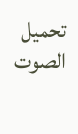تحميل الصوت